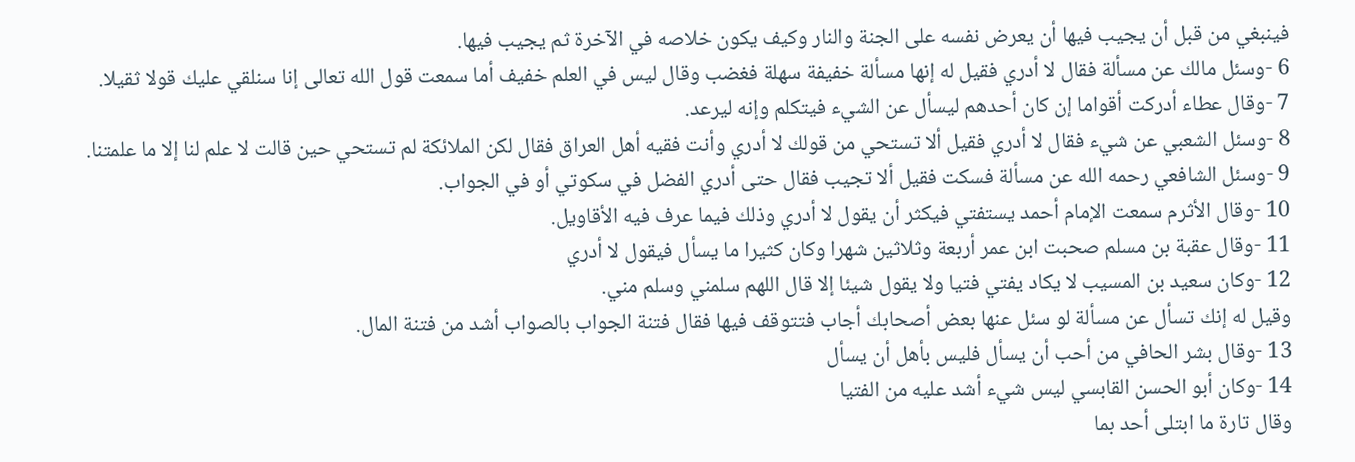فينبغي من قبل أن يجيب فيها أن يعرض نفسه على الجنة والنار وكيف يكون خلاصه في الآخرة ثم يجيب فيها.
6 -وسئل مالك عن مسألة فقال لا أدري فقيل له إنها مسألة خفيفة سهلة فغضب وقال ليس في العلم خفيف أما سمعت قول الله تعالى إنا سنلقي عليك قولا ثقيلا.
7 -وقال عطاء أدركت أقواما إن كان أحدهم ليسأل عن الشيء فيتكلم وإنه ليرعد.
8 -وسئل الشعبي عن شيء فقال لا أدري فقيل ألا تستحي من قولك لا أدري وأنت فقيه أهل العراق فقال لكن الملائكة لم تستحي حين قالت لا علم لنا إلا ما علمتنا.
9 -وسئل الشافعي رحمه الله عن مسألة فسكت فقيل ألا تجيب فقال حتى أدري الفضل في سكوتي أو في الجواب.
10 -وقال الأثرم سمعت الإمام أحمد يستفتي فيكثر أن يقول لا أدري وذلك فيما عرف فيه الأقاويل.
11 -وقال عقبة بن مسلم صحبت ابن عمر أربعة وثلاثين شهرا وكان كثيرا ما يسأل فيقول لا أدري
12 -وكان سعيد بن المسيب لا يكاد يفتي فتيا ولا يقول شيئا إلا قال اللهم سلمني وسلم مني.
وقيل له إنك تسأل عن مسألة لو سئل عنها بعض أصحابك أجاب فتتوقف فيها فقال فتنة الجواب بالصواب أشد من فتنة المال.
13 -وقال بشر الحافي من أحب أن يسأل فليس بأهل أن يسأل
14 -وكان أبو الحسن القابسي ليس شيء أشد عليه من الفتيا
وقال تارة ما ابتلى أحد بما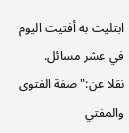ابتليت به أفتيت اليوم في عشر مسائل.
نقلا عن:"صفة الفتوى والمفتي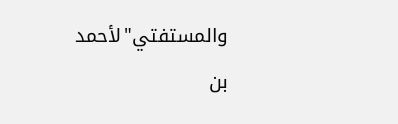والمستفتي"لأحمد بن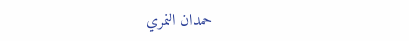حمدان النمري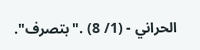الحراني - (1/ 8) ."بتصرف".